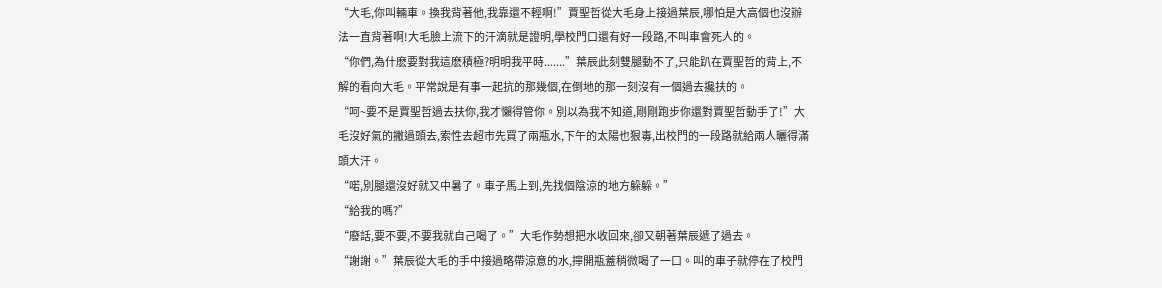“大毛,你叫輛車。換我背著他,我靠還不輕啊!”賈聖哲從大毛身上接過葉辰,哪怕是大高個也沒辦法一直背著啊!大毛臉上流下的汗滴就是證明,學校門口還有好一段路,不叫車會死人的。
“你們,為什麽要對我這麽積極?明明我平時.......”葉辰此刻雙腿動不了,只能趴在賈聖哲的背上,不解的看向大毛。平常說是有事一起抗的那幾個,在倒地的那一刻沒有一個過去攙扶的。
“呵~要不是賈聖哲過去扶你,我才懶得管你。別以為我不知道,剛剛跑步你還對賈聖哲動手了!”大毛沒好氣的撇過頭去,索性去超市先買了兩瓶水,下午的太陽也狠毒,出校門的一段路就給兩人曬得滿頭大汗。
“喏,別腿還沒好就又中暑了。車子馬上到,先找個陰涼的地方躲躲。”
“給我的嗎?”
“廢話,要不要,不要我就自己喝了。”大毛作勢想把水收回來,卻又朝著葉辰遞了過去。
“謝謝。”葉辰從大毛的手中接過略帶涼意的水,擰開瓶蓋稍微喝了一口。叫的車子就停在了校門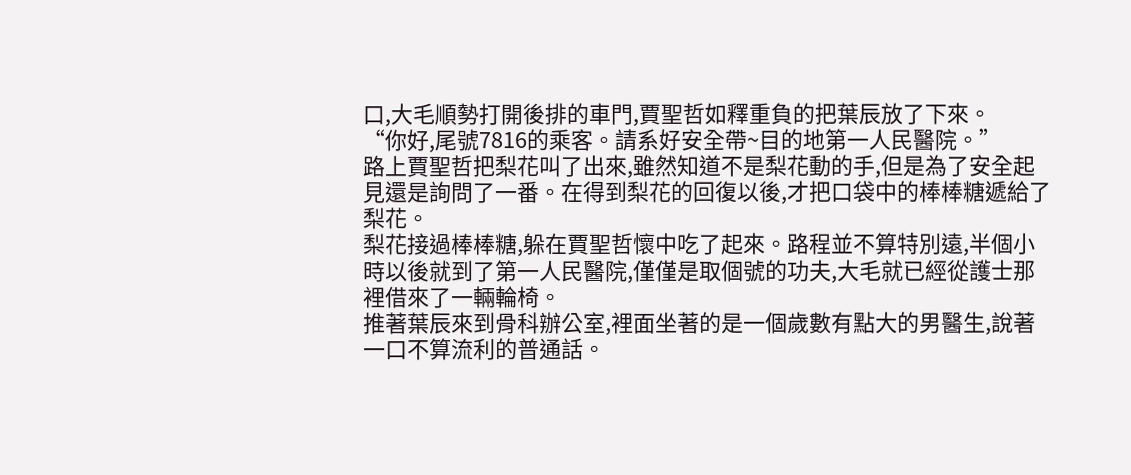口,大毛順勢打開後排的車門,賈聖哲如釋重負的把葉辰放了下來。
“你好,尾號7816的乘客。請系好安全帶~目的地第一人民醫院。”
路上賈聖哲把梨花叫了出來,雖然知道不是梨花動的手,但是為了安全起見還是詢問了一番。在得到梨花的回復以後,才把口袋中的棒棒糖遞給了梨花。
梨花接過棒棒糖,躲在賈聖哲懷中吃了起來。路程並不算特別遠,半個小時以後就到了第一人民醫院,僅僅是取個號的功夫,大毛就已經從護士那裡借來了一輛輪椅。
推著葉辰來到骨科辦公室,裡面坐著的是一個歲數有點大的男醫生,說著一口不算流利的普通話。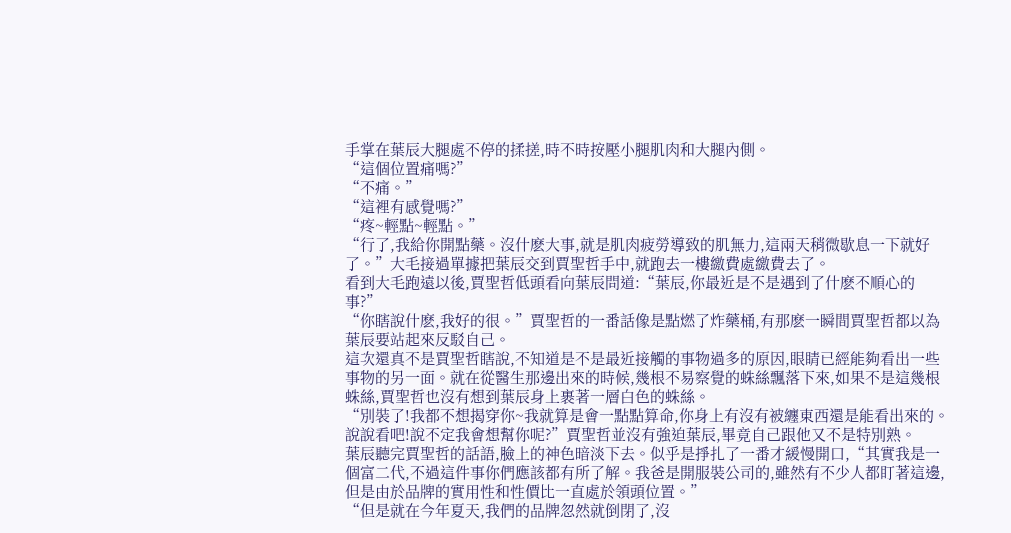手掌在葉辰大腿處不停的揉搓,時不時按壓小腿肌肉和大腿內側。
“這個位置痛嗎?”
“不痛。”
“這裡有感覺嗎?”
“疼~輕點~輕點。”
“行了,我給你開點藥。沒什麽大事,就是肌肉疲勞導致的肌無力,這兩天稍微歇息一下就好了。”大毛接過單據把葉辰交到賈聖哲手中,就跑去一樓繳費處繳費去了。
看到大毛跑遠以後,賈聖哲低頭看向葉辰問道:“葉辰,你最近是不是遇到了什麽不順心的事?”
“你瞎說什麽,我好的很。”賈聖哲的一番話像是點燃了炸藥桶,有那麽一瞬間賈聖哲都以為葉辰要站起來反駁自己。
這次還真不是賈聖哲瞎說,不知道是不是最近接觸的事物過多的原因,眼睛已經能夠看出一些事物的另一面。就在從醫生那邊出來的時候,幾根不易察覺的蛛絲飄落下來,如果不是這幾根蛛絲,賈聖哲也沒有想到葉辰身上裹著一層白色的蛛絲。
“別裝了!我都不想揭穿你~我就算是會一點點算命,你身上有沒有被纏東西還是能看出來的。說說看吧!說不定我會想幫你呢?”賈聖哲並沒有強迫葉辰,畢竟自己跟他又不是特別熟。
葉辰聽完賈聖哲的話語,臉上的神色暗淡下去。似乎是掙扎了一番才緩慢開口,“其實我是一個富二代,不過這件事你們應該都有所了解。我爸是開服裝公司的,雖然有不少人都盯著這邊,但是由於品牌的實用性和性價比一直處於領頭位置。”
“但是就在今年夏天,我們的品牌忽然就倒閉了,沒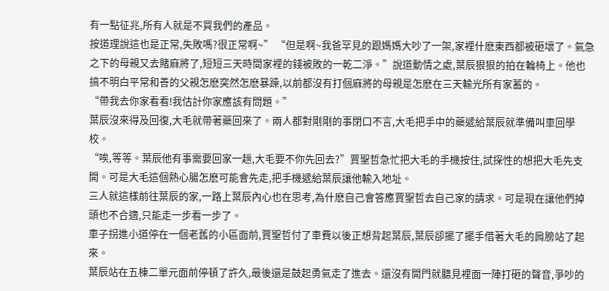有一點征兆,所有人就是不買我們的產品。
按道理說這也是正常,失敗嗎?很正常啊~” “但是啊~我爸罕見的跟媽媽大吵了一架,家裡什麽東西都被砸壞了。氣急之下的母親又去賭麻將了,短短三天時間家裡的錢被敗的一乾二淨。”說道動情之處,葉辰狠狠的拍在輪椅上。他也搞不明白平常和善的父親怎麽突然怎麽暴躁,以前都沒有打個麻將的母親是怎麽在三天輸光所有家蓄的。
“帶我去你家看看!我估計你家應該有問題。”
葉辰沒來得及回復,大毛就帶著藥回來了。兩人都對剛剛的事閉口不言,大毛把手中的藥遞給葉辰就準備叫車回學校。
“唉,等等。葉辰他有事需要回家一趟,大毛要不你先回去?”賈聖哲急忙把大毛的手機按住,試探性的想把大毛先支開。可是大毛這個熱心腸怎麽可能會先走,把手機遞給葉辰讓他輸入地址。
三人就這樣前往葉辰的家,一路上葉辰內心也在思考,為什麽自己會答應賈聖哲去自己家的請求。可是現在讓他們掉頭也不合適,只能走一步看一步了。
車子拐進小道停在一個老舊的小區面前,賈聖哲付了車費以後正想背起葉辰,葉辰卻擺了擺手借著大毛的肩膀站了起來。
葉辰站在五棟二單元面前停頓了許久,最後還是鼓起勇氣走了進去。還沒有開門就聽見裡面一陣打砸的聲音,爭吵的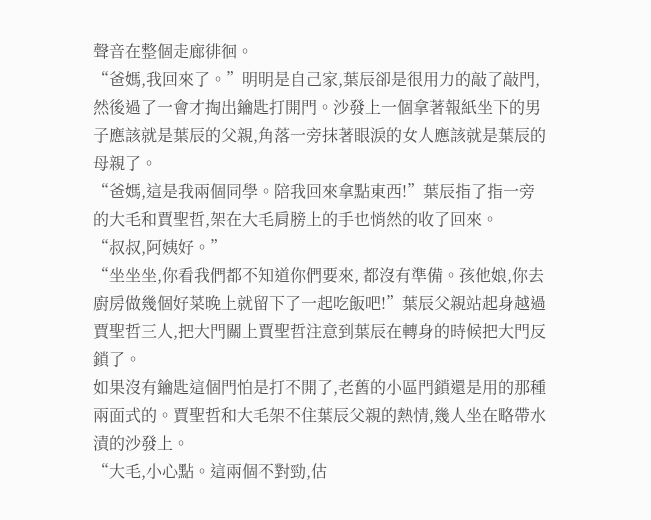聲音在整個走廊徘徊。
“爸媽,我回來了。”明明是自己家,葉辰卻是很用力的敲了敲門,然後過了一會才掏出鑰匙打開門。沙發上一個拿著報紙坐下的男子應該就是葉辰的父親,角落一旁抹著眼淚的女人應該就是葉辰的母親了。
“爸媽,這是我兩個同學。陪我回來拿點東西!”葉辰指了指一旁的大毛和賈聖哲,架在大毛肩膀上的手也悄然的收了回來。
“叔叔,阿姨好。”
“坐坐坐,你看我們都不知道你們要來, 都沒有準備。孩他娘,你去廚房做幾個好菜晚上就留下了一起吃飯吧!”葉辰父親站起身越過賈聖哲三人,把大門關上賈聖哲注意到葉辰在轉身的時候把大門反鎖了。
如果沒有鑰匙這個門怕是打不開了,老舊的小區門鎖還是用的那種兩面式的。賈聖哲和大毛架不住葉辰父親的熱情,幾人坐在略帶水漬的沙發上。
“大毛,小心點。這兩個不對勁,估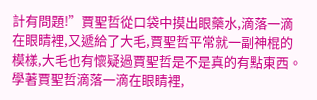計有問題!”賈聖哲從口袋中摸出眼藥水,滴落一滴在眼睛裡,又遞給了大毛,賈聖哲平常就一副神棍的模樣,大毛也有懷疑過賈聖哲是不是真的有點東西。
學著賈聖哲滴落一滴在眼睛裡,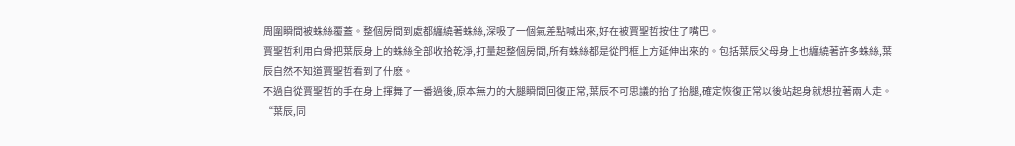周圍瞬間被蛛絲覆蓋。整個房間到處都纏繞著蛛絲,深吸了一個氣差點喊出來,好在被賈聖哲按住了嘴巴。
賈聖哲利用白骨把葉辰身上的蛛絲全部收拾乾淨,打量起整個房間,所有蛛絲都是從門框上方延伸出來的。包括葉辰父母身上也纏繞著許多蛛絲,葉辰自然不知道賈聖哲看到了什麽。
不過自從賈聖哲的手在身上揮舞了一番過後,原本無力的大腿瞬間回復正常,葉辰不可思議的抬了抬腿,確定恢復正常以後站起身就想拉著兩人走。
“葉辰,同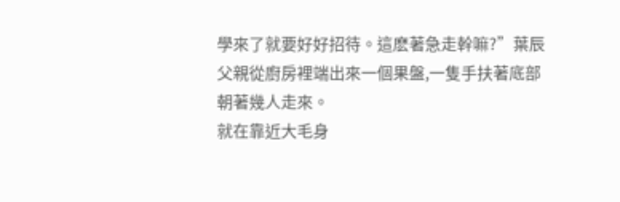學來了就要好好招待。這麽著急走幹嘛?”葉辰父親從廚房裡端出來一個果盤,一隻手扶著底部朝著幾人走來。
就在靠近大毛身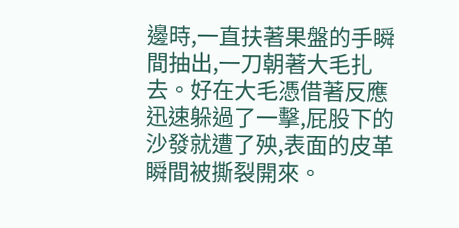邊時,一直扶著果盤的手瞬間抽出,一刀朝著大毛扎去。好在大毛憑借著反應迅速躲過了一擊,屁股下的沙發就遭了殃,表面的皮革瞬間被撕裂開來。